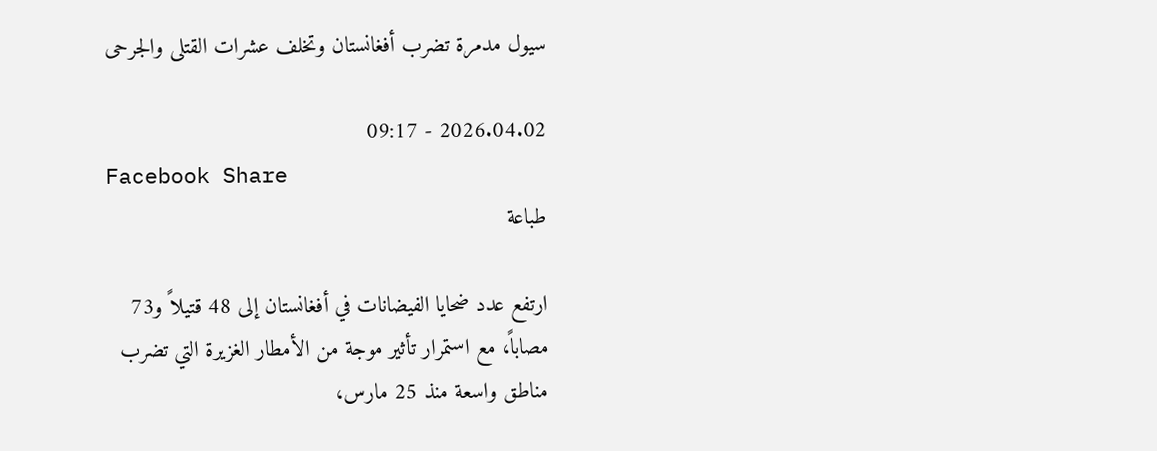سيول مدمرة تضرب أفغانستان وتخلف عشرات القتلى والجرحى

2026.04.02 - 09:17
Facebook Share
طباعة

ارتفع عدد ضحايا الفيضانات في أفغانستان إلى 48 قتيلاً و73 مصاباً، مع استمرار تأثير موجة من الأمطار الغزيرة التي تضرب مناطق واسعة منذ 25 مارس،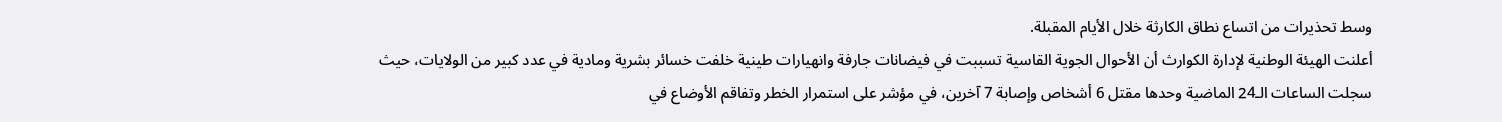وسط تحذيرات من اتساع نطاق الكارثة خلال الأيام المقبلة.
أعلنت الهيئة الوطنية لإدارة الكوارث أن الأحوال الجوية القاسية تسببت في فيضانات جارفة وانهيارات طينية خلفت خسائر بشرية ومادية في عدد كبير من الولايات، حيث سجلت الساعات الـ24 الماضية وحدها مقتل 6 أشخاص وإصابة 7 آخرين، في مؤشر على استمرار الخطر وتفاقم الأوضاع في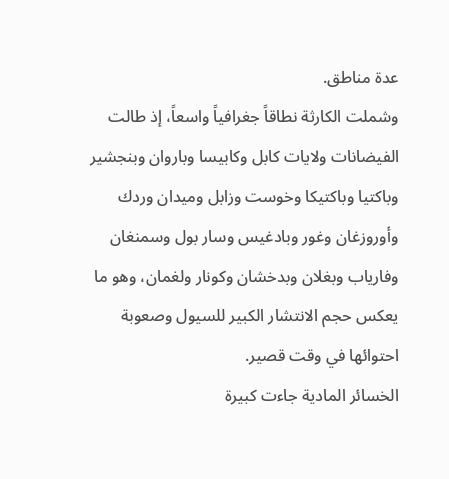عدة مناطق.
وشملت الكارثة نطاقاً جغرافياً واسعاً، إذ طالت الفيضانات ولايات كابل وكابيسا وباروان وبنجشير وباكتيا وباكتيكا وخوست وزابل وميدان وردك وأوروزغان وغور وبادغيس وسار بول وسمنغان وفارياب وبغلان وبدخشان وكونار ولغمان، وهو ما يعكس حجم الانتشار الكبير للسيول وصعوبة احتوائها في وقت قصير.
الخسائر المادية جاءت كبيرة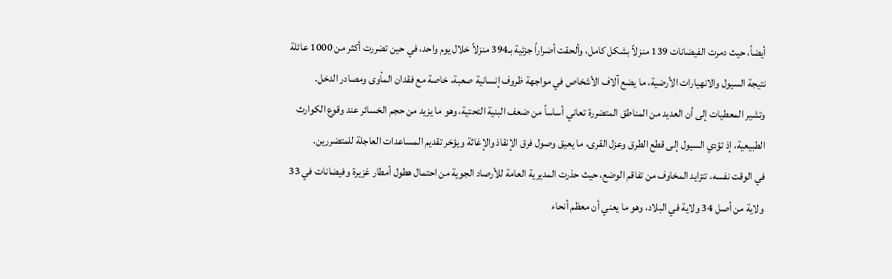أيضاً، حيث دمرت الفيضانات 139 منزلاً بشكل كامل، وألحقت أضراراً جزئية بـ394 منزلاً خلال يوم واحد، في حين تضررت أكثر من 1000 عائلة نتيجة السيول والانهيارات الأرضية، ما يضع آلاف الأشخاص في مواجهة ظروف إنسانية صعبة، خاصة مع فقدان المأوى ومصادر الدخل.
وتشير المعطيات إلى أن العديد من المناطق المتضررة تعاني أساساً من ضعف البنية التحتية، وهو ما يزيد من حجم الخسائر عند وقوع الكوارث الطبيعية، إذ تؤدي السيول إلى قطع الطرق وعزل القرى، ما يعيق وصول فرق الإنقاذ والإغاثة ويؤخر تقديم المساعدات العاجلة للمتضررين.
في الوقت نفسه، تتزايد المخاوف من تفاقم الوضع، حيث حذرت المديرية العامة للأرصاد الجوية من احتمال هطول أمطار غزيرة وفيضانات في 33 ولاية من أصل 34 ولاية في البلاد، وهو ما يعني أن معظم أنحاء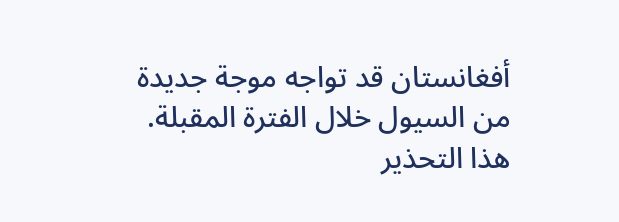أفغانستان قد تواجه موجة جديدة من السيول خلال الفترة المقبلة.
هذا التحذير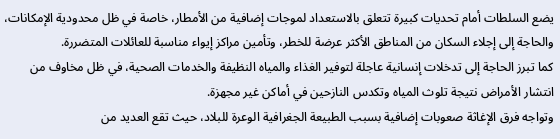يضع السلطات أمام تحديات كبيرة تتعلق بالاستعداد لموجات إضافية من الأمطار، خاصة في ظل محدودية الإمكانات، والحاجة إلى إجلاء السكان من المناطق الأكثر عرضة للخطر، وتأمين مراكز إيواء مناسبة للعائلات المتضررة.
كما تبرز الحاجة إلى تدخلات إنسانية عاجلة لتوفير الغذاء والمياه النظيفة والخدمات الصحية، في ظل مخاوف من انتشار الأمراض نتيجة تلوث المياه وتكدس النازحين في أماكن غير مجهزة.
وتواجه فرق الإغاثة صعوبات إضافية بسبب الطبيعة الجغرافية الوعرة للبلاد، حيث تقع العديد من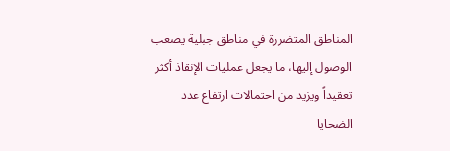المناطق المتضررة في مناطق جبلية يصعب الوصول إليها، ما يجعل عمليات الإنقاذ أكثر تعقيداً ويزيد من احتمالات ارتفاع عدد الضحايا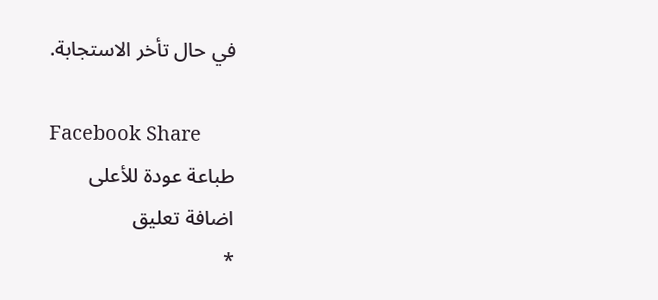في حال تأخر الاستجابة.

Facebook Share
طباعة عودة للأعلى
اضافة تعليق
*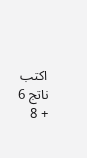اكتب ناتج 6 + 8